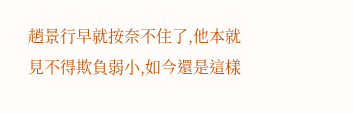趙景行早就按奈不住了,他本就見不得欺負弱小,如今還是這樣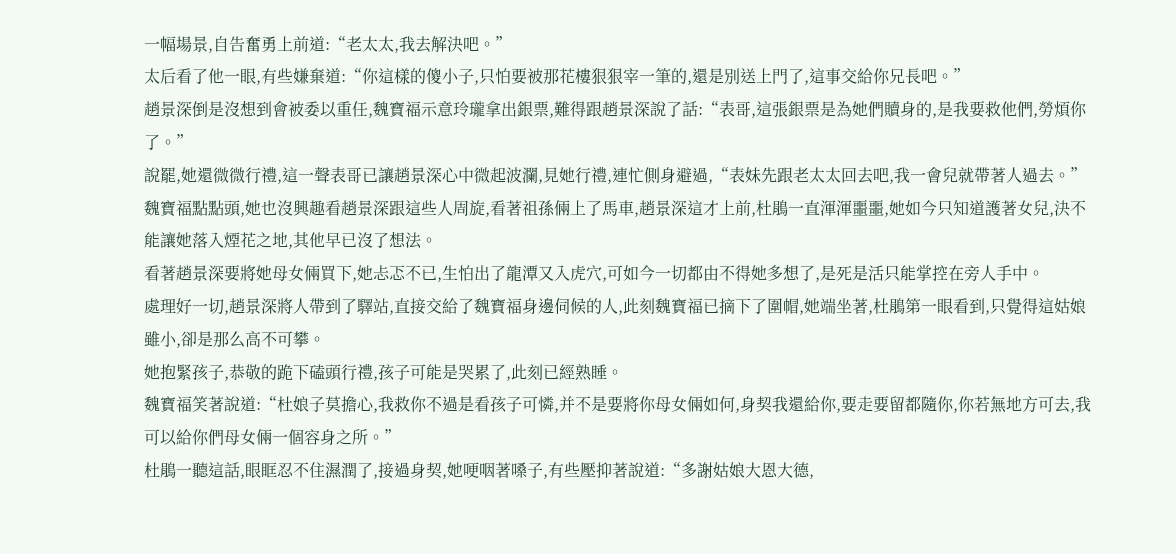一幅場景,自告奮勇上前道:“老太太,我去解決吧。”
太后看了他一眼,有些嫌棄道:“你這樣的傻小子,只怕要被那花樓狠狠宰一筆的,還是別送上門了,這事交給你兄長吧。”
趙景深倒是沒想到會被委以重任,魏寶福示意玲瓏拿出銀票,難得跟趙景深說了話:“表哥,這張銀票是為她們贖身的,是我要救他們,勞煩你了。”
說罷,她還微微行禮,這一聲表哥已讓趙景深心中微起波瀾,見她行禮,連忙側身避過,“表妹先跟老太太回去吧,我一會兒就帶著人過去。”
魏寶福點點頭,她也沒興趣看趙景深跟這些人周旋,看著祖孫倆上了馬車,趙景深這才上前,杜鵑一直渾渾噩噩,她如今只知道護著女兒,決不能讓她落入煙花之地,其他早已沒了想法。
看著趙景深要將她母女倆買下,她忐忑不已,生怕出了龍潭又入虎穴,可如今一切都由不得她多想了,是死是活只能掌控在旁人手中。
處理好一切,趙景深將人帶到了驛站,直接交給了魏寶福身邊伺候的人,此刻魏寶福已摘下了圍帽,她端坐著,杜鵑第一眼看到,只覺得這姑娘雖小,卻是那么高不可攀。
她抱緊孩子,恭敬的跪下磕頭行禮,孩子可能是哭累了,此刻已經熟睡。
魏寶福笑著說道:“杜娘子莫擔心,我救你不過是看孩子可憐,并不是要將你母女倆如何,身契我還給你,要走要留都隨你,你若無地方可去,我可以給你們母女倆一個容身之所。”
杜鵑一聽這話,眼眶忍不住濕潤了,接過身契,她哽咽著嗓子,有些壓抑著說道:“多謝姑娘大恩大德,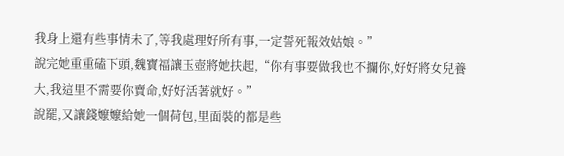我身上還有些事情未了,等我處理好所有事,一定誓死報效姑娘。”
說完她重重磕下頭,魏寶福讓玉壺將她扶起,“你有事要做我也不攔你,好好將女兒養大,我這里不需要你賣命,好好活著就好。”
說罷,又讓錢嬤嬤給她一個荷包,里面裝的都是些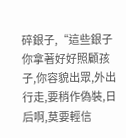碎銀子,“這些銀子你拿著好好照顧孩子,你容貌出眾,外出行走,要稍作偽裝,日后啊,莫要輕信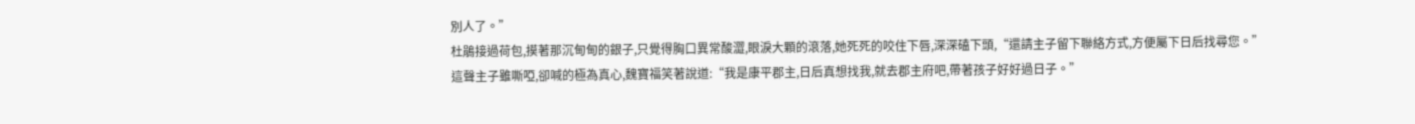別人了。”
杜鵑接過荷包,摸著那沉甸甸的銀子,只覺得胸口異常酸澀,眼淚大顆的滾落,她死死的咬住下唇,深深磕下頭,“還請主子留下聯絡方式,方便屬下日后找尋您。”
這聲主子雖嘶啞,卻喊的極為真心,魏寶福笑著說道:“我是康平郡主,日后真想找我,就去郡主府吧,帶著孩子好好過日子。”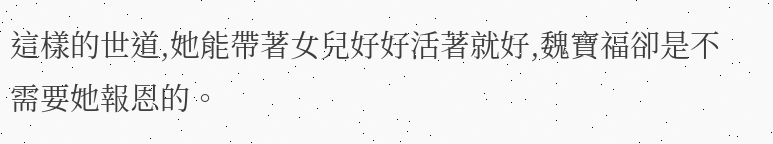這樣的世道,她能帶著女兒好好活著就好,魏寶福卻是不需要她報恩的。